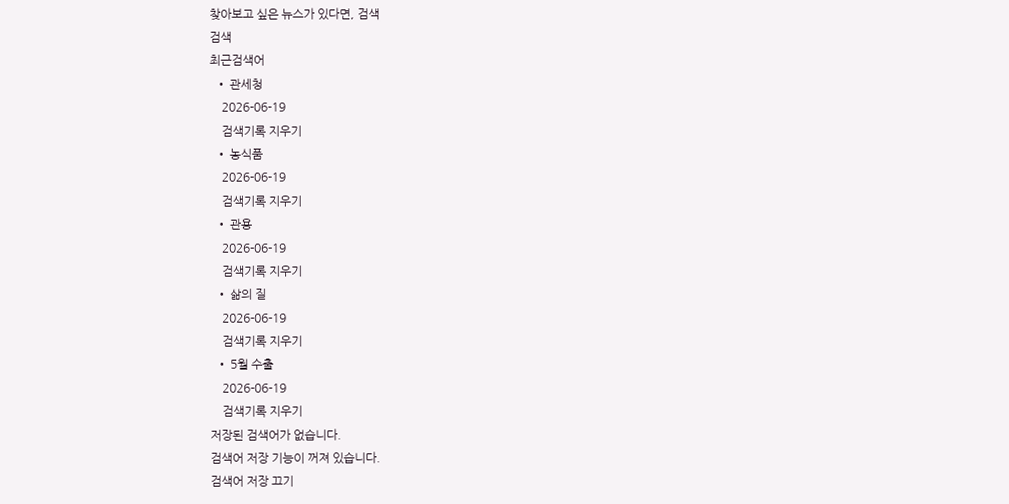찾아보고 싶은 뉴스가 있다면, 검색
검색
최근검색어
  • 관세청
    2026-06-19
    검색기록 지우기
  • 농식품
    2026-06-19
    검색기록 지우기
  • 관용
    2026-06-19
    검색기록 지우기
  • 삶의 질
    2026-06-19
    검색기록 지우기
  • 5월 수출
    2026-06-19
    검색기록 지우기
저장된 검색어가 없습니다.
검색어 저장 기능이 꺼져 있습니다.
검색어 저장 끄기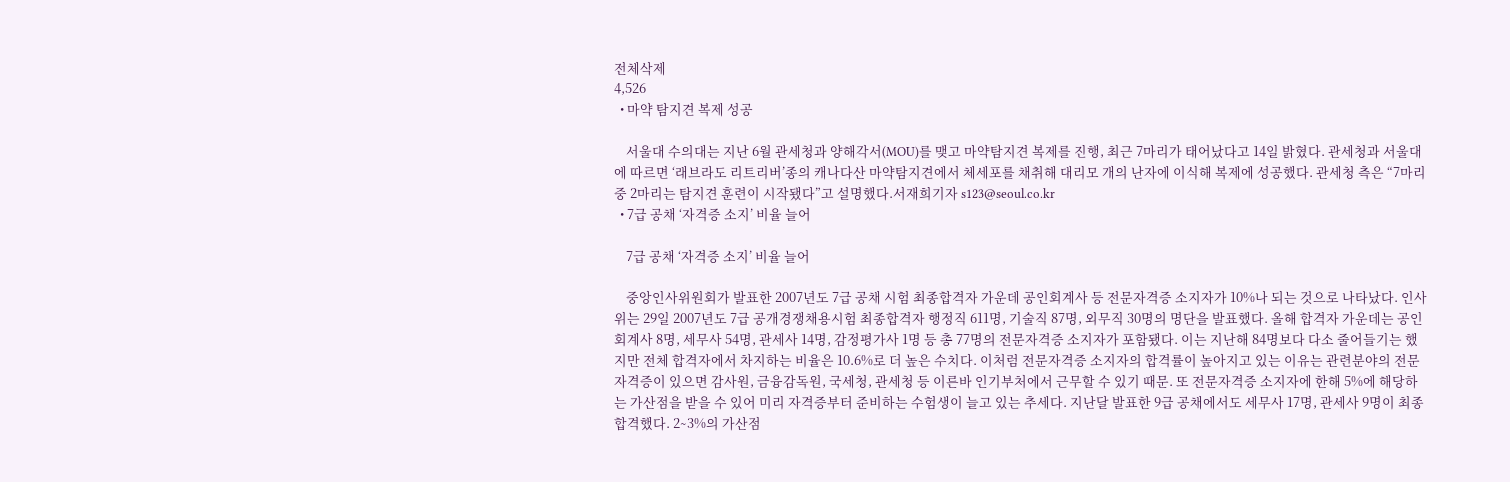전체삭제
4,526
  • 마약 탐지견 복제 성공

    서울대 수의대는 지난 6월 관세청과 양해각서(MOU)를 맺고 마약탐지견 복제를 진행, 최근 7마리가 태어났다고 14일 밝혔다. 관세청과 서울대에 따르면 ‘래브라도 리트리버’종의 캐나다산 마약탐지견에서 체세포를 채취해 대리모 개의 난자에 이식해 복제에 성공했다. 관세청 측은 “7마리 중 2마리는 탐지견 훈련이 시작됐다”고 설명했다.서재희기자 s123@seoul.co.kr
  • 7급 공채 ‘자격증 소지’ 비율 늘어

    7급 공채 ‘자격증 소지’ 비율 늘어

    중앙인사위원회가 발표한 2007년도 7급 공채 시험 최종합격자 가운데 공인회계사 등 전문자격증 소지자가 10%나 되는 것으로 나타났다. 인사위는 29일 2007년도 7급 공개경쟁채용시험 최종합격자 행정직 611명, 기술직 87명, 외무직 30명의 명단을 발표했다. 올해 합격자 가운데는 공인회계사 8명, 세무사 54명, 관세사 14명, 감정평가사 1명 등 총 77명의 전문자격증 소지자가 포함됐다. 이는 지난해 84명보다 다소 줄어들기는 했지만 전체 합격자에서 차지하는 비율은 10.6%로 더 높은 수치다. 이처럼 전문자격증 소지자의 합격률이 높아지고 있는 이유는 관련분야의 전문자격증이 있으면 감사원, 금융감독원, 국세청, 관세청 등 이른바 인기부처에서 근무할 수 있기 때문. 또 전문자격증 소지자에 한해 5%에 해당하는 가산점을 받을 수 있어 미리 자격증부터 준비하는 수험생이 늘고 있는 추세다. 지난달 발표한 9급 공채에서도 세무사 17명, 관세사 9명이 최종 합격했다. 2∼3%의 가산점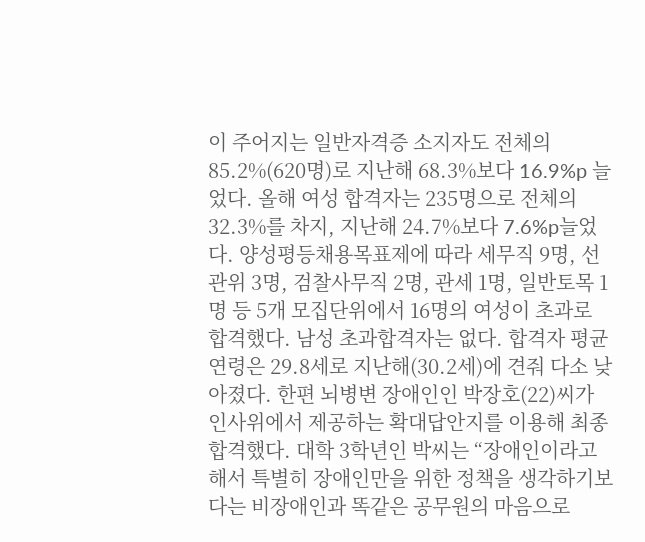이 주어지는 일반자격증 소지자도 전체의 85.2%(620명)로 지난해 68.3%보다 16.9%p 늘었다. 올해 여성 합격자는 235명으로 전체의 32.3%를 차지, 지난해 24.7%보다 7.6%p늘었다. 양성평등채용목표제에 따라 세무직 9명, 선관위 3명, 검찰사무직 2명, 관세 1명, 일반토목 1명 등 5개 모집단위에서 16명의 여성이 초과로 합격했다. 남성 초과합격자는 없다. 합격자 평균연령은 29.8세로 지난해(30.2세)에 견줘 다소 낮아졌다. 한편 뇌병변 장애인인 박장호(22)씨가 인사위에서 제공하는 확대답안지를 이용해 최종합격했다. 대학 3학년인 박씨는 “장애인이라고 해서 특별히 장애인만을 위한 정책을 생각하기보다는 비장애인과 똑같은 공무원의 마음으로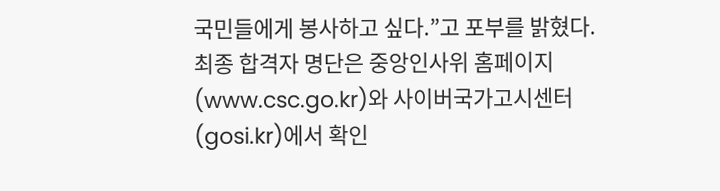국민들에게 봉사하고 싶다.”고 포부를 밝혔다. 최종 합격자 명단은 중앙인사위 홈페이지(www.csc.go.kr)와 사이버국가고시센터(gosi.kr)에서 확인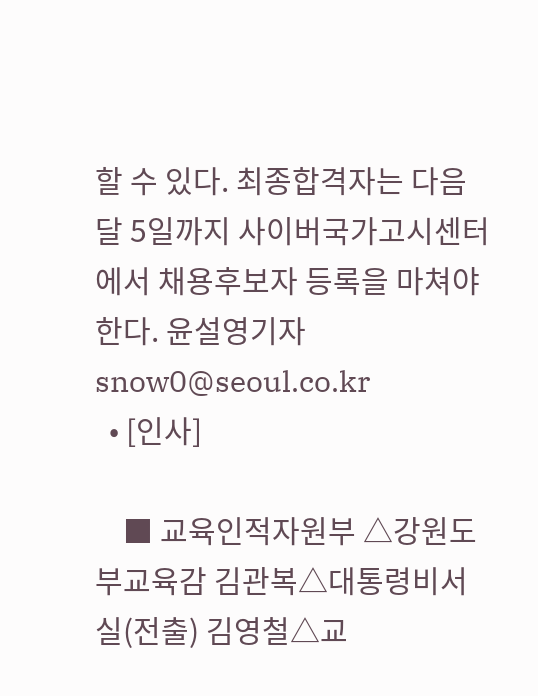할 수 있다. 최종합격자는 다음달 5일까지 사이버국가고시센터에서 채용후보자 등록을 마쳐야 한다. 윤설영기자 snow0@seoul.co.kr
  • [인사]

    ■ 교육인적자원부 △강원도부교육감 김관복△대통령비서실(전출) 김영철△교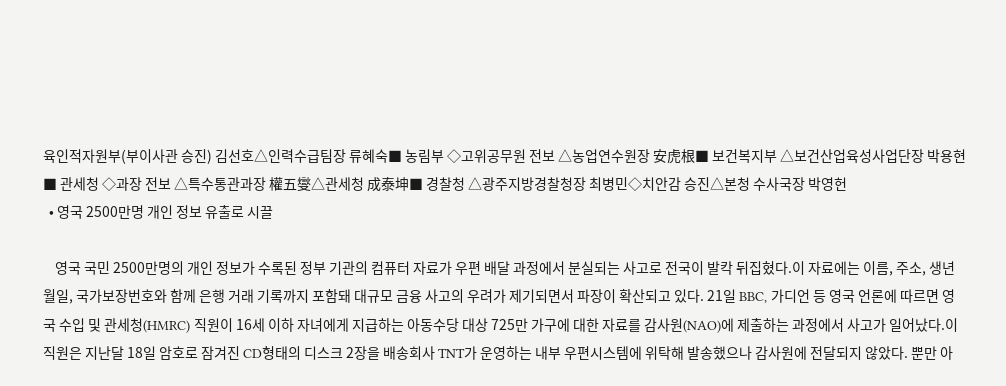육인적자원부(부이사관 승진) 김선호△인력수급팀장 류혜숙■ 농림부 ◇고위공무원 전보 △농업연수원장 安虎根■ 보건복지부 △보건산업육성사업단장 박용현■ 관세청 ◇과장 전보 △특수통관과장 權五燮△관세청 成泰坤■ 경찰청 △광주지방경찰청장 최병민◇치안감 승진△본청 수사국장 박영헌
  • 영국 2500만명 개인 정보 유출로 시끌

    영국 국민 2500만명의 개인 정보가 수록된 정부 기관의 컴퓨터 자료가 우편 배달 과정에서 분실되는 사고로 전국이 발칵 뒤집혔다.이 자료에는 이름, 주소, 생년월일, 국가보장번호와 함께 은행 거래 기록까지 포함돼 대규모 금융 사고의 우려가 제기되면서 파장이 확산되고 있다. 21일 BBC, 가디언 등 영국 언론에 따르면 영국 수입 및 관세청(HMRC) 직원이 16세 이하 자녀에게 지급하는 아동수당 대상 725만 가구에 대한 자료를 감사원(NAO)에 제출하는 과정에서 사고가 일어났다.이 직원은 지난달 18일 암호로 잠겨진 CD형태의 디스크 2장을 배송회사 TNT가 운영하는 내부 우편시스템에 위탁해 발송했으나 감사원에 전달되지 않았다. 뿐만 아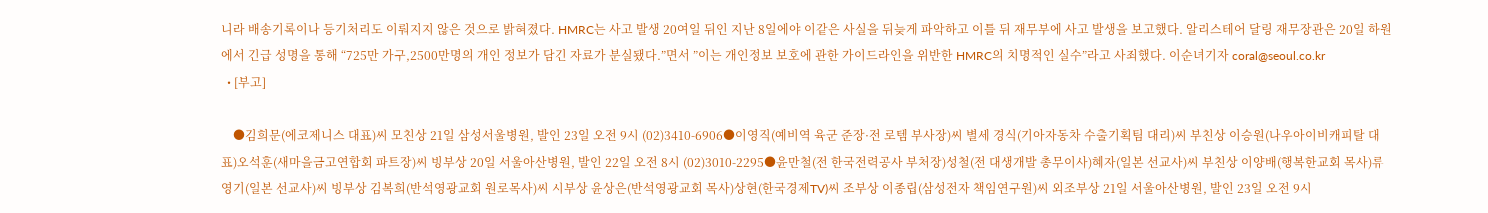니라 배송기록이나 등기처리도 이뤄지지 않은 것으로 밝혀졌다. HMRC는 사고 발생 20여일 뒤인 지난 8일에야 이같은 사실을 뒤늦게 파악하고 이틀 뒤 재무부에 사고 발생을 보고했다. 알리스테어 달링 재무장관은 20일 하원에서 긴급 성명을 통해 “725만 가구,2500만명의 개인 정보가 담긴 자료가 분실됐다.”면서 ”이는 개인정보 보호에 관한 가이드라인을 위반한 HMRC의 치명적인 실수”라고 사죄했다. 이순녀기자 coral@seoul.co.kr
  • [부고]

    ●김희문(에코제니스 대표)씨 모친상 21일 삼성서울병원, 발인 23일 오전 9시 (02)3410-6906●이영직(예비역 육군 준장·전 로템 부사장)씨 별세 경식(기아자동차 수출기획팀 대리)씨 부친상 이승원(나우아이비캐피탈 대표)오석훈(새마을금고연합회 파트장)씨 빙부상 20일 서울아산병원, 발인 22일 오전 8시 (02)3010-2295●윤만철(전 한국전력공사 부처장)성철(전 대생개발 총무이사)혜자(일본 선교사)씨 부친상 이양배(행복한교회 목사)류영기(일본 선교사)씨 빙부상 김복희(반석영광교회 원로목사)씨 시부상 윤상은(반석영광교회 목사)상현(한국경제TV)씨 조부상 이종립(삼성전자 책임연구원)씨 외조부상 21일 서울아산병원, 발인 23일 오전 9시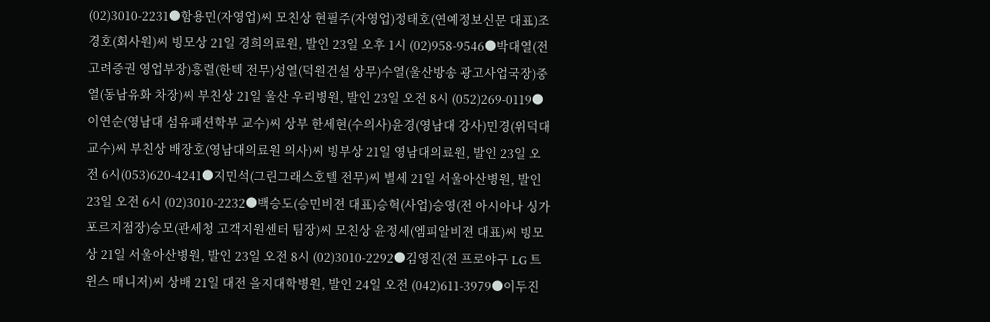(02)3010-2231●함용민(자영업)씨 모친상 현필주(자영업)정태호(연예정보신문 대표)조경호(회사원)씨 빙모상 21일 경희의료원, 발인 23일 오후 1시 (02)958-9546●박대열(전 고려증권 영업부장)흥렬(한텍 전무)성열(덕원건설 상무)수열(울산방송 광고사업국장)중열(동남유화 차장)씨 부친상 21일 울산 우리병원, 발인 23일 오전 8시 (052)269-0119●이연순(영남대 섬유패션학부 교수)씨 상부 한세현(수의사)윤경(영남대 강사)민경(위덕대 교수)씨 부친상 배장호(영남대의료원 의사)씨 빙부상 21일 영남대의료원, 발인 23일 오전 6시(053)620-4241●지민석(그린그래스호텔 전무)씨 별세 21일 서울아산병원, 발인 23일 오전 6시 (02)3010-2232●백승도(승민비젼 대표)승혁(사업)승영(전 아시아나 싱가포르지점장)승모(관세청 고객지원센터 팀장)씨 모친상 윤정세(엠피알비젼 대표)씨 빙모상 21일 서울아산병원, 발인 23일 오전 8시 (02)3010-2292●김영진(전 프로야구 LG 트윈스 매니저)씨 상배 21일 대전 을지대학병원, 발인 24일 오전 (042)611-3979●이두진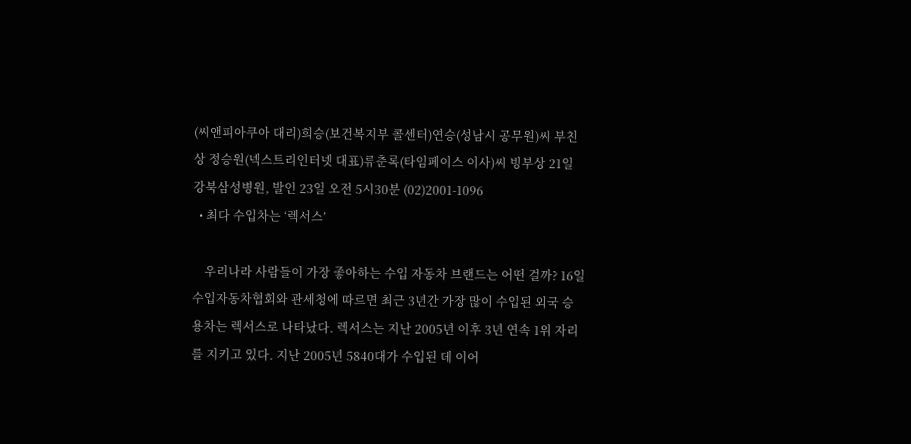(씨앤피아쿠아 대리)희승(보건복지부 콜센터)연승(성남시 공무원)씨 부친상 정승원(넥스트리인터넷 대표)류춘록(타임페이스 이사)씨 빙부상 21일 강북삼성병원, 발인 23일 오전 5시30분 (02)2001-1096
  • 최다 수입차는 ‘렉서스’

    우리나라 사람들이 가장 좋아하는 수입 자동차 브랜드는 어떤 걸까? 16일 수입자동차협회와 관세청에 따르면 최근 3년간 가장 많이 수입된 외국 승용차는 렉서스로 나타났다. 렉서스는 지난 2005년 이후 3년 연속 1위 자리를 지키고 있다. 지난 2005년 5840대가 수입된 데 이어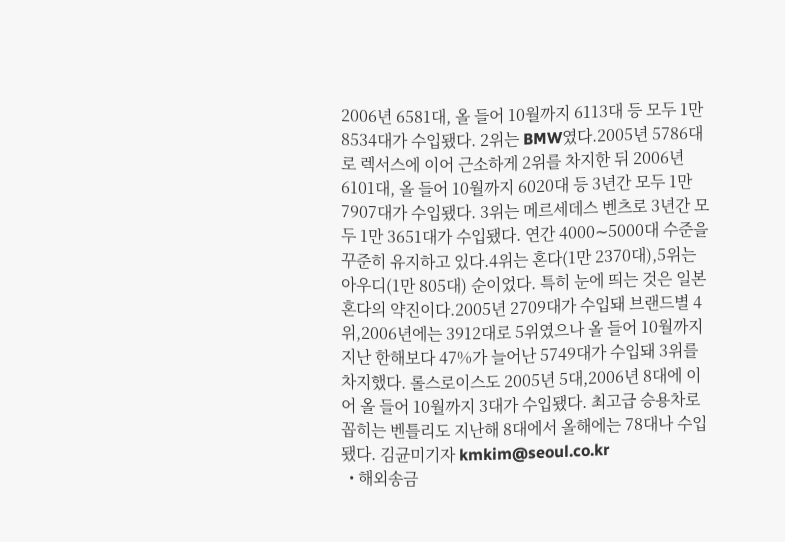2006년 6581대, 올 들어 10월까지 6113대 등 모두 1만 8534대가 수입됐다. 2위는 BMW였다.2005년 5786대로 렉서스에 이어 근소하게 2위를 차지한 뒤 2006년 6101대, 올 들어 10월까지 6020대 등 3년간 모두 1만 7907대가 수입됐다. 3위는 메르세데스 벤츠로 3년간 모두 1만 3651대가 수입됐다. 연간 4000∼5000대 수준을 꾸준히 유지하고 있다.4위는 혼다(1만 2370대),5위는 아우디(1만 805대) 순이었다. 특히 눈에 띄는 것은 일본 혼다의 약진이다.2005년 2709대가 수입돼 브랜드별 4위,2006년에는 3912대로 5위였으나 올 들어 10월까지 지난 한해보다 47%가 늘어난 5749대가 수입돼 3위를 차지했다. 롤스로이스도 2005년 5대,2006년 8대에 이어 올 들어 10월까지 3대가 수입됐다. 최고급 승용차로 꼽히는 벤틀리도 지난해 8대에서 올해에는 78대나 수입됐다. 김균미기자 kmkim@seoul.co.kr
  • 해외송금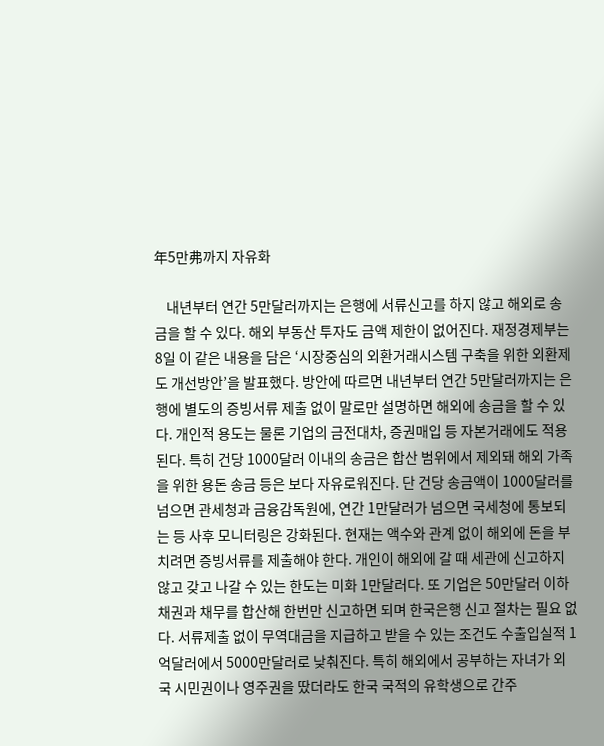年5만弗까지 자유화

    내년부터 연간 5만달러까지는 은행에 서류신고를 하지 않고 해외로 송금을 할 수 있다. 해외 부동산 투자도 금액 제한이 없어진다. 재정경제부는 8일 이 같은 내용을 담은 ‘시장중심의 외환거래시스템 구축을 위한 외환제도 개선방안’을 발표했다. 방안에 따르면 내년부터 연간 5만달러까지는 은행에 별도의 증빙서류 제출 없이 말로만 설명하면 해외에 송금을 할 수 있다. 개인적 용도는 물론 기업의 금전대차, 증권매입 등 자본거래에도 적용된다. 특히 건당 1000달러 이내의 송금은 합산 범위에서 제외돼 해외 가족을 위한 용돈 송금 등은 보다 자유로워진다. 단 건당 송금액이 1000달러를 넘으면 관세청과 금융감독원에, 연간 1만달러가 넘으면 국세청에 통보되는 등 사후 모니터링은 강화된다. 현재는 액수와 관계 없이 해외에 돈을 부치려면 증빙서류를 제출해야 한다. 개인이 해외에 갈 때 세관에 신고하지 않고 갖고 나갈 수 있는 한도는 미화 1만달러다. 또 기업은 50만달러 이하 채권과 채무를 합산해 한번만 신고하면 되며 한국은행 신고 절차는 필요 없다. 서류제출 없이 무역대금을 지급하고 받을 수 있는 조건도 수출입실적 1억달러에서 5000만달러로 낮춰진다. 특히 해외에서 공부하는 자녀가 외국 시민권이나 영주권을 땄더라도 한국 국적의 유학생으로 간주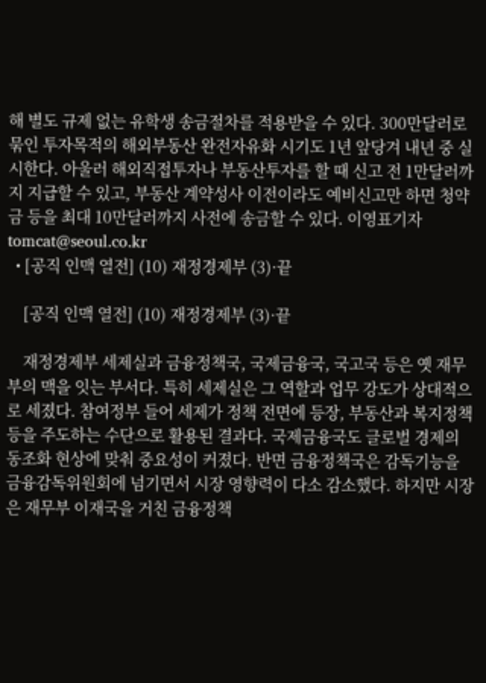해 별도 규제 없는 유학생 송금절차를 적용받을 수 있다. 300만달러로 묶인 투자목적의 해외부동산 완전자유화 시기도 1년 앞당겨 내년 중 실시한다. 아울러 해외직접투자나 부동산투자를 할 때 신고 전 1만달러까지 지급할 수 있고, 부동산 계약성사 이전이라도 예비신고만 하면 청약금 등을 최대 10만달러까지 사전에 송금할 수 있다. 이영표기자 tomcat@seoul.co.kr
  • [공직 인맥 열전] (10) 재정경제부 (3)·끝

    [공직 인맥 열전] (10) 재정경제부 (3)·끝

    재정경제부 세제실과 금융정책국, 국제금융국, 국고국 등은 옛 재무부의 맥을 잇는 부서다. 특히 세제실은 그 역할과 업무 강도가 상대적으로 세졌다. 참여정부 들어 세제가 정책 전면에 등장, 부동산과 복지정책 등을 주도하는 수단으로 활용된 결과다. 국제금융국도 글로벌 경제의 동조화 현상에 맞춰 중요성이 커졌다. 반면 금융정책국은 감독기능을 금융감독위원회에 넘기면서 시장 영향력이 다소 감소했다. 하지만 시장은 재무부 이재국을 거친 금융정책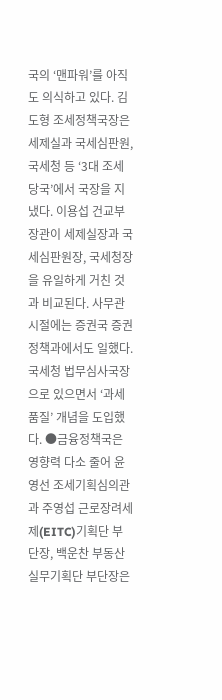국의 ‘맨파워’를 아직도 의식하고 있다. 김도형 조세정책국장은 세제실과 국세심판원, 국세청 등 ‘3대 조세당국’에서 국장을 지냈다. 이용섭 건교부 장관이 세제실장과 국세심판원장, 국세청장을 유일하게 거친 것과 비교된다. 사무관 시절에는 증권국 증권정책과에서도 일했다. 국세청 법무심사국장으로 있으면서 ‘과세품질’ 개념을 도입했다. ●금융정책국은 영향력 다소 줄어 윤영선 조세기획심의관과 주영섭 근로장려세제(EITC)기획단 부단장, 백운찬 부동산실무기획단 부단장은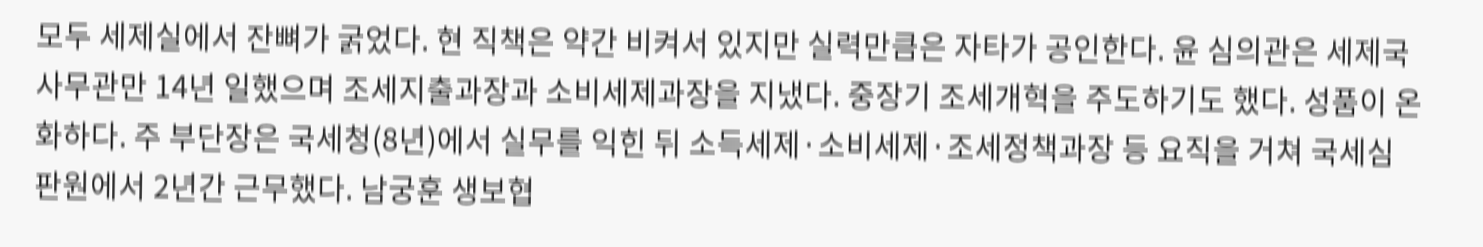모두 세제실에서 잔뼈가 굵었다. 현 직책은 약간 비켜서 있지만 실력만큼은 자타가 공인한다. 윤 심의관은 세제국 사무관만 14년 일했으며 조세지출과장과 소비세제과장을 지냈다. 중장기 조세개혁을 주도하기도 했다. 성품이 온화하다. 주 부단장은 국세청(8년)에서 실무를 익힌 뒤 소득세제·소비세제·조세정책과장 등 요직을 거쳐 국세심판원에서 2년간 근무했다. 남궁훈 생보협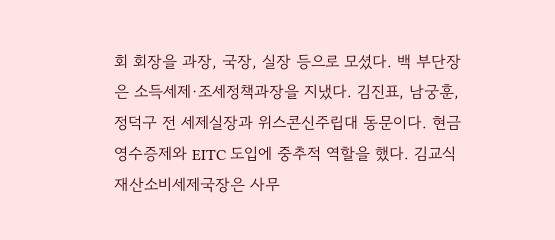회 회장을 과장, 국장, 실장 등으로 모셨다. 백 부단장은 소득세제·조세정책과장을 지냈다. 김진표, 남궁훈, 정덕구 전 세제실장과 위스콘신주립대 동문이다. 현금영수증제와 EITC 도입에 중추적 역할을 했다. 김교식 재산소비세제국장은 사무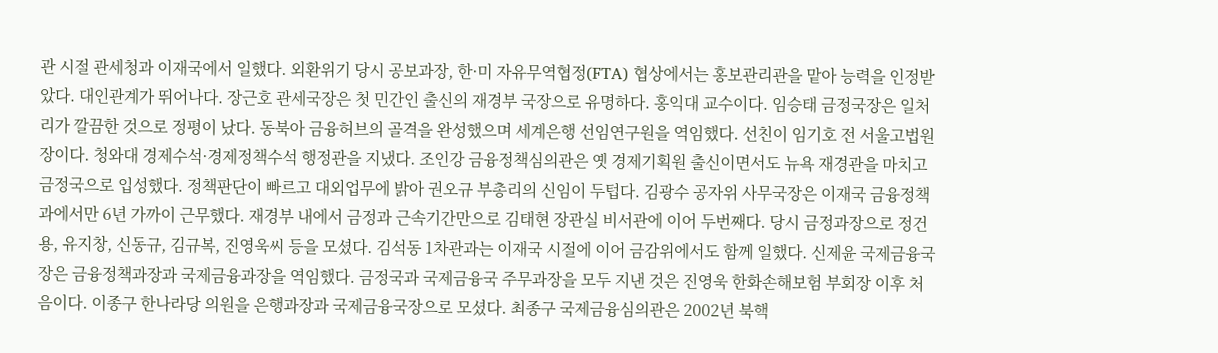관 시절 관세청과 이재국에서 일했다. 외환위기 당시 공보과장, 한·미 자유무역협정(FTA) 협상에서는 홍보관리관을 맡아 능력을 인정받았다. 대인관계가 뛰어나다. 장근호 관세국장은 첫 민간인 출신의 재경부 국장으로 유명하다. 홍익대 교수이다. 임승태 금정국장은 일처리가 깔끔한 것으로 정평이 났다. 동북아 금융허브의 골격을 완성했으며 세계은행 선임연구원을 역임했다. 선친이 임기호 전 서울고법원장이다. 청와대 경제수석·경제정책수석 행정관을 지냈다. 조인강 금융정책심의관은 옛 경제기획원 출신이면서도 뉴욕 재경관을 마치고 금정국으로 입성했다. 정책판단이 빠르고 대외업무에 밝아 권오규 부총리의 신임이 두텁다. 김광수 공자위 사무국장은 이재국 금융정책과에서만 6년 가까이 근무했다. 재경부 내에서 금정과 근속기간만으로 김태현 장관실 비서관에 이어 두번째다. 당시 금정과장으로 정건용, 유지창, 신동규, 김규복, 진영욱씨 등을 모셨다. 김석동 1차관과는 이재국 시절에 이어 금감위에서도 함께 일했다. 신제윤 국제금융국장은 금융정책과장과 국제금융과장을 역임했다. 금정국과 국제금융국 주무과장을 모두 지낸 것은 진영욱 한화손해보험 부회장 이후 처음이다. 이종구 한나라당 의원을 은행과장과 국제금융국장으로 모셨다. 최종구 국제금융심의관은 2002년 북핵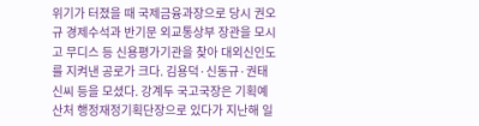위기가 터졌을 때 국제금융과장으로 당시 권오규 경제수석과 반기문 외교통상부 장관을 모시고 무디스 등 신용평가기관을 찾아 대외신인도를 지켜낸 공로가 크다. 김용덕·신동규·권태신씨 등을 모셨다. 강계두 국고국장은 기획예산처 행정재정기획단장으로 있다가 지난해 일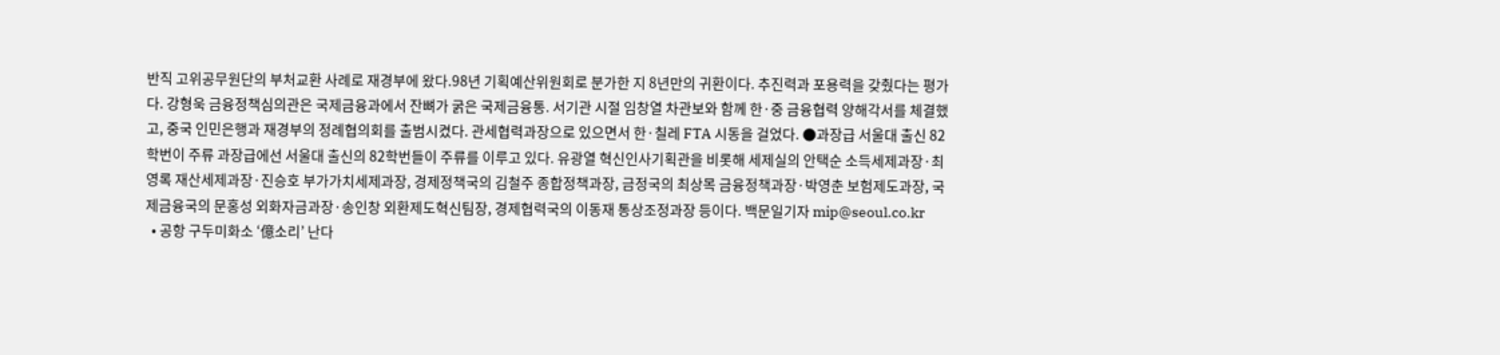반직 고위공무원단의 부처교환 사례로 재경부에 왔다.98년 기획예산위원회로 분가한 지 8년만의 귀환이다. 추진력과 포용력을 갖췄다는 평가다. 강형욱 금융정책심의관은 국제금융과에서 잔뼈가 굵은 국제금융통. 서기관 시절 임창열 차관보와 함께 한·중 금융협력 양해각서를 체결했고, 중국 인민은행과 재경부의 정례협의회를 출범시켰다. 관세협력과장으로 있으면서 한·칠레 FTA 시동을 걸었다. ●과장급 서울대 출신 82학번이 주류 과장급에선 서울대 출신의 82학번들이 주류를 이루고 있다. 유광열 혁신인사기획관을 비롯해 세제실의 안택순 소득세제과장·최영록 재산세제과장·진승호 부가가치세제과장, 경제정책국의 김철주 종합정책과장, 금정국의 최상목 금융정책과장·박영춘 보험제도과장, 국제금융국의 문홍성 외화자금과장·송인창 외환제도혁신팀장, 경제협력국의 이동재 통상조정과장 등이다. 백문일기자 mip@seoul.co.kr
  • 공항 구두미화소 ‘億소리’ 난다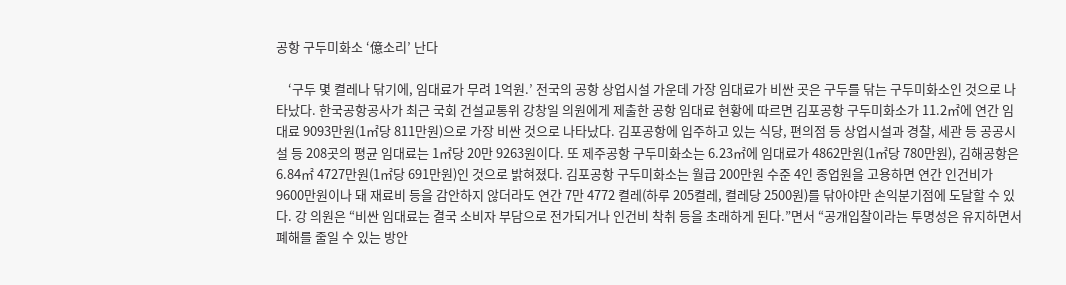공항 구두미화소 ‘億소리’ 난다

    ‘구두 몇 켤레나 닦기에, 임대료가 무려 1억원.’ 전국의 공항 상업시설 가운데 가장 임대료가 비싼 곳은 구두를 닦는 구두미화소인 것으로 나타났다. 한국공항공사가 최근 국회 건설교통위 강창일 의원에게 제출한 공항 임대료 현황에 따르면 김포공항 구두미화소가 11.2㎡에 연간 임대료 9093만원(1㎡당 811만원)으로 가장 비싼 것으로 나타났다. 김포공항에 입주하고 있는 식당, 편의점 등 상업시설과 경찰, 세관 등 공공시설 등 208곳의 평균 임대료는 1㎡당 20만 9263원이다. 또 제주공항 구두미화소는 6.23㎡에 임대료가 4862만원(1㎡당 780만원), 김해공항은 6.84㎡ 4727만원(1㎡당 691만원)인 것으로 밝혀졌다. 김포공항 구두미화소는 월급 200만원 수준 4인 종업원을 고용하면 연간 인건비가 9600만원이나 돼 재료비 등을 감안하지 않더라도 연간 7만 4772 켤레(하루 205켤레, 켤레당 2500원)를 닦아야만 손익분기점에 도달할 수 있다. 강 의원은 “비싼 임대료는 결국 소비자 부담으로 전가되거나 인건비 착취 등을 초래하게 된다.”면서 “공개입찰이라는 투명성은 유지하면서 폐해를 줄일 수 있는 방안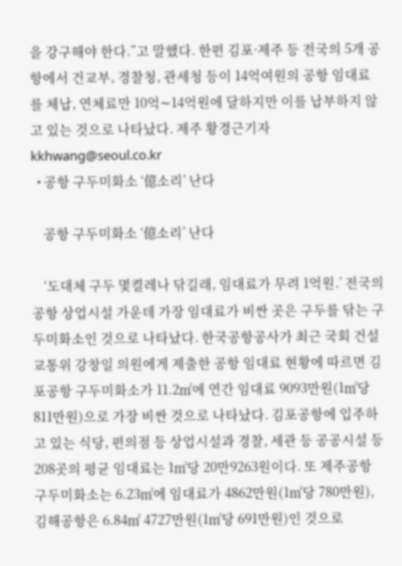을 강구해야 한다.”고 말했다. 한편 김포·제주 등 전국의 5개 공항에서 건교부, 경찰청, 관세청 등이 14억여원의 공항 임대료를 체납, 연체료만 10억∼14억원에 달하지만 이를 납부하지 않고 있는 것으로 나타났다. 제주 황경근기자 kkhwang@seoul.co.kr
  • 공항 구두미화소 ‘億소리’ 난다

    공항 구두미화소 ‘億소리’ 난다

    ‘도대체 구두 몇켤레나 닦길래, 임대료가 무려 1억원.’ 전국의 공항 상업시설 가운데 가장 임대료가 비싼 곳은 구두를 닦는 구두미화소인 것으로 나타났다. 한국공항공사가 최근 국회 건설교통위 강창일 의원에게 제출한 공항 임대료 현황에 따르면 김포공항 구두미화소가 11.2㎡에 연간 임대료 9093만원(1㎡당 811만원)으로 가장 비싼 것으로 나타났다. 김포공항에 입주하고 있는 식당, 편의점 등 상업시설과 경찰, 세관 등 공공시설 등 208곳의 평균 임대료는 1㎡당 20만9263원이다. 또 제주공항 구두미화소는 6.23㎡에 임대료가 4862만원(1㎡당 780만원), 김해공항은 6.84㎡ 4727만원(1㎡당 691만원)인 것으로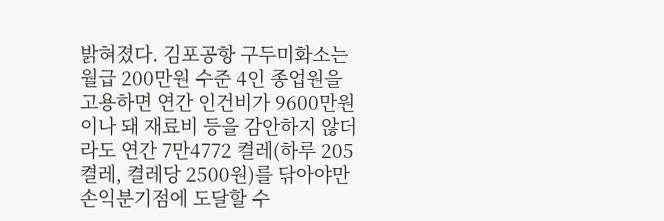밝혀졌다. 김포공항 구두미화소는 월급 200만원 수준 4인 종업원을 고용하면 연간 인건비가 9600만원이나 돼 재료비 등을 감안하지 않더라도 연간 7만4772 켤레(하루 205켤레, 켤레당 2500원)를 닦아야만 손익분기점에 도달할 수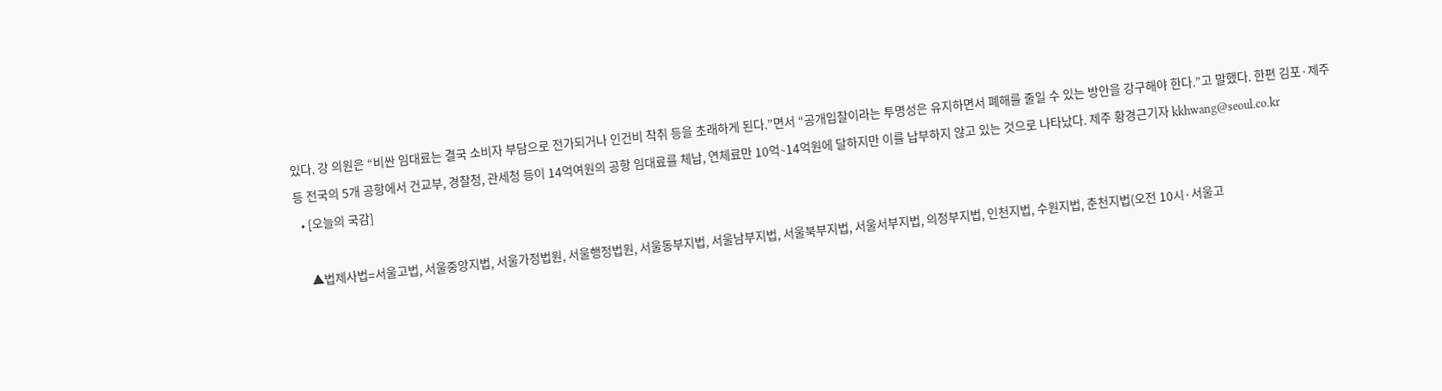있다. 강 의원은 “비싼 임대료는 결국 소비자 부담으로 전가되거나 인건비 착취 등을 초래하게 된다.”면서 “공개입찰이라는 투명성은 유지하면서 폐해를 줄일 수 있는 방안을 강구해야 한다.”고 말했다. 한편 김포·제주 등 전국의 5개 공항에서 건교부, 경찰청, 관세청 등이 14억여원의 공항 임대료를 체납, 연체료만 10억∼14억원에 달하지만 이를 납부하지 않고 있는 것으로 나타났다. 제주 황경근기자 kkhwang@seoul.co.kr
  • [오늘의 국감]

    ▲법제사법=서울고법, 서울중앙지법, 서울가정법원, 서울행정법원, 서울동부지법, 서울남부지법, 서울북부지법, 서울서부지법, 의정부지법, 인천지법, 수원지법, 춘천지법(오전 10시·서울고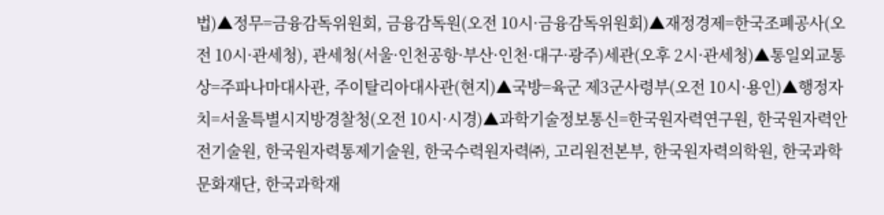법)▲정무=금융감독위원회, 금융감독원(오전 10시·금융감독위원회)▲재정경제=한국조폐공사(오전 10시·관세청), 관세청(서울·인천공항·부산·인천·대구·광주)세관(오후 2시·관세청)▲통일외교통상=주파나마대사관, 주이탈리아대사관(현지)▲국방=육군 제3군사령부(오전 10시·용인)▲행정자치=서울특별시지방경찰청(오전 10시·시경)▲과학기술정보통신=한국원자력연구원, 한국원자력안전기술원, 한국원자력통제기술원, 한국수력원자력㈜, 고리원전본부, 한국원자력의학원, 한국과학문화재단, 한국과학재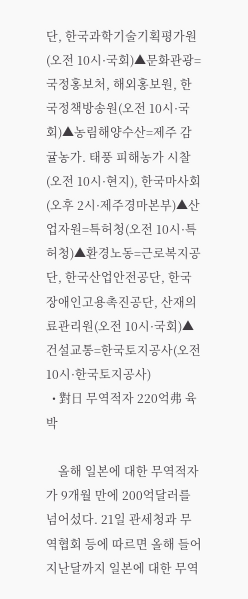단, 한국과학기술기획평가원(오전 10시·국회)▲문화관광=국정홍보처, 해외홍보원, 한국정책방송원(오전 10시·국회)▲농림해양수산=제주 감귤농가. 태풍 피해농가 시찰(오전 10시·현지), 한국마사회(오후 2시·제주경마본부)▲산업자원=특허청(오전 10시·특허청)▲환경노동=근로복지공단, 한국산업안전공단, 한국장애인고용촉진공단, 산재의료관리원(오전 10시·국회)▲건설교통=한국토지공사(오전 10시·한국토지공사)
  • 對日 무역적자 220억弗 육박

    올해 일본에 대한 무역적자가 9개월 만에 200억달러를 넘어섰다. 21일 관세청과 무역협회 등에 따르면 올해 들어 지난달까지 일본에 대한 무역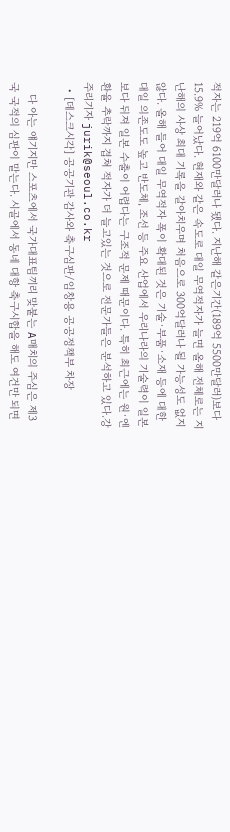적자는 219억 6100만달러나 됐다. 지난해 같은기간(189억 5500만달러)보다 15.9% 늘어났다. 현재와 같은 속도로 대일 무역적자가 늘면 올해 전체로는 지난해의 사상 최대 기록을 갈아치우며 처음으로 300억달러나 될 가능성도 없지 않다. 올해 들어 대일 무역적자 폭이 확대된 것은 기술·부품·소재 등에 대한 대일 의존도도 높고 반도체, 조선 등 주요 산업에서 우리나라의 기술력이 일본보다 뒤져 일본 수출이 어렵다는 구조적 문제 때문이다. 특히 최근에는 원·엔 환율 추락까지 겹쳐 적자가 더 늘고있는 것으로 전문가들은 분석하고 있다.강주리기자 jurik@seoul.co.kr
  • [데스크시각] 공공기관 감사와 축구심판/임창용 공공정책부 차장

    다 아는 얘기지만 스포츠에서 국가대표팀끼리 맞붙는 A매치의 주심은 제3국 국적의 심판이 맡는다. 시골에서 동네 대항 축구시합을 해도 여건만 되면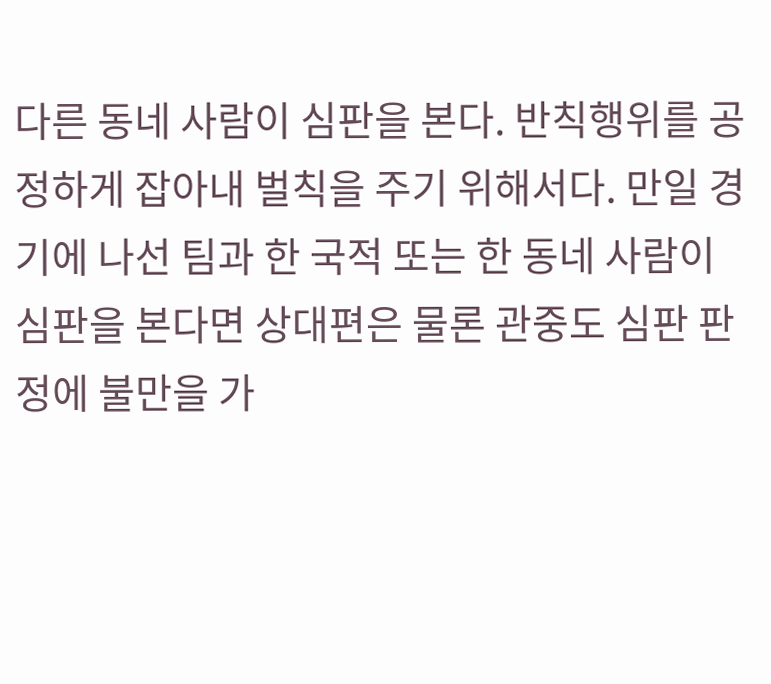다른 동네 사람이 심판을 본다. 반칙행위를 공정하게 잡아내 벌칙을 주기 위해서다. 만일 경기에 나선 팀과 한 국적 또는 한 동네 사람이 심판을 본다면 상대편은 물론 관중도 심판 판정에 불만을 가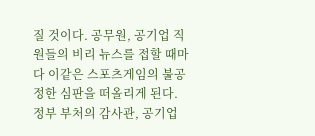질 것이다. 공무원, 공기업 직원들의 비리 뉴스를 접할 때마다 이같은 스포츠게임의 불공정한 심판을 떠올리게 된다. 정부 부처의 감사관, 공기업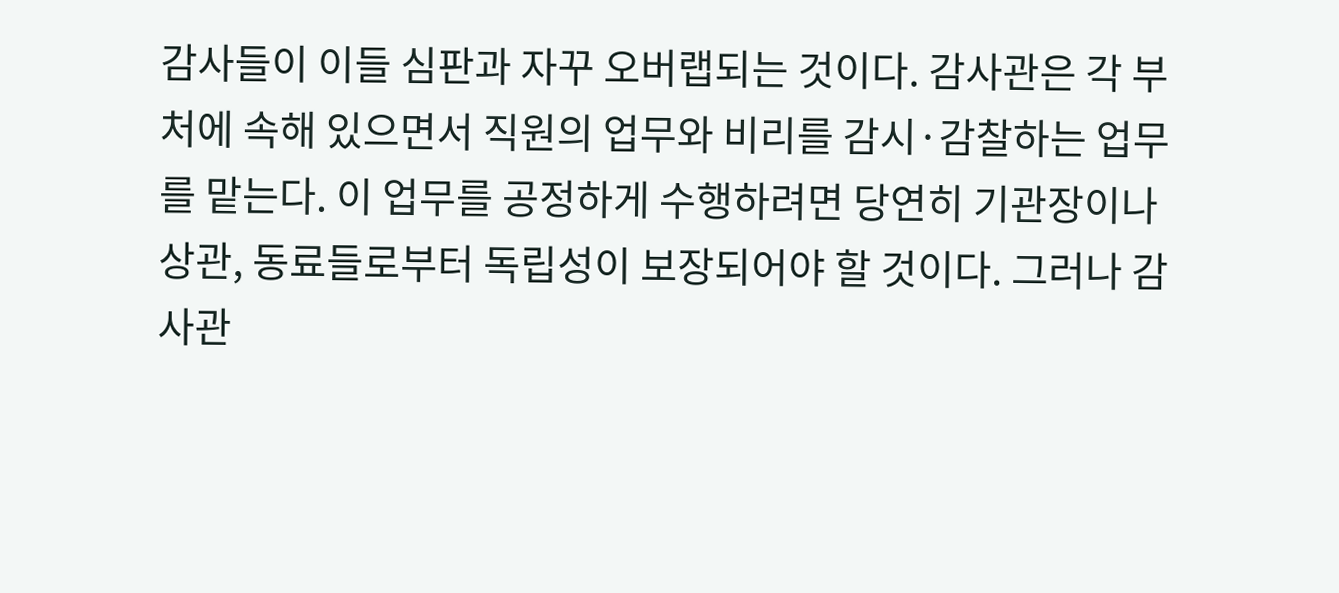감사들이 이들 심판과 자꾸 오버랩되는 것이다. 감사관은 각 부처에 속해 있으면서 직원의 업무와 비리를 감시·감찰하는 업무를 맡는다. 이 업무를 공정하게 수행하려면 당연히 기관장이나 상관, 동료들로부터 독립성이 보장되어야 할 것이다. 그러나 감사관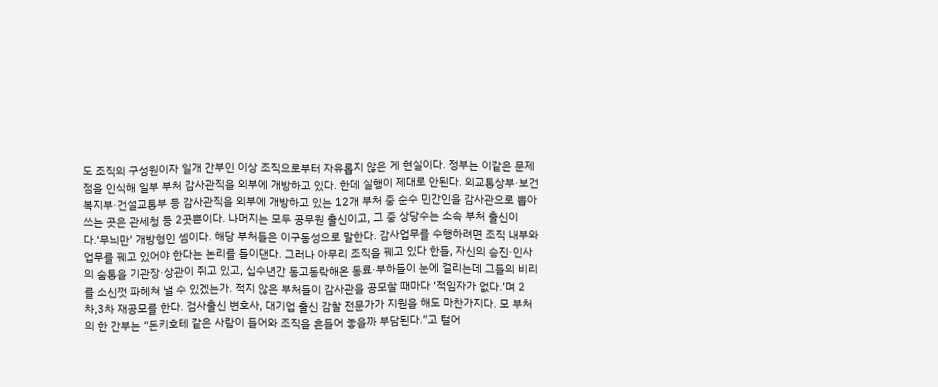도 조직의 구성원이자 일개 간부인 이상 조직으로부터 자유롭지 않은 게 현실이다. 정부는 이같은 문제점을 인식해 일부 부처 감사관직을 외부에 개방하고 있다. 한데 실행이 제대로 안된다. 외교통상부·보건복지부·건설교통부 등 감사관직을 외부에 개방하고 있는 12개 부처 중 순수 민간인을 감사관으로 뽑아 쓰는 곳은 관세청 등 2곳뿐이다. 나머지는 모두 공무원 출신이고, 그 중 상당수는 소속 부처 출신이다.‘무늬만’ 개방형인 셈이다. 해당 부처들은 이구동성으로 말한다. 감사업무를 수행하려면 조직 내부와 업무를 꿰고 있어야 한다는 논리를 들이댄다. 그러나 아무리 조직을 꿰고 있다 한들, 자신의 승진·인사의 숨통을 기관장·상관이 쥐고 있고, 십수년간 동고동락해온 동료·부하들이 눈에 걸리는데 그들의 비리를 소신껏 파헤쳐 낼 수 있겠는가. 적지 않은 부처들이 감사관을 공모할 때마다 ‘적임자가 없다.’며 2차,3차 재공모를 한다. 검사출신 변호사, 대기업 출신 감찰 전문가가 지원을 해도 마찬가지다. 모 부처의 한 간부는 “돈키호테 같은 사람이 들어와 조직을 흔들어 놓을까 부담된다.”고 털어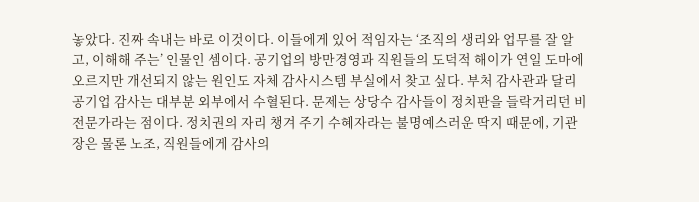놓았다. 진짜 속내는 바로 이것이다. 이들에게 있어 적임자는 ‘조직의 생리와 업무를 잘 알고, 이해해 주는’ 인물인 셈이다. 공기업의 방만경영과 직원들의 도덕적 해이가 연일 도마에 오르지만 개선되지 않는 원인도 자체 감사시스템 부실에서 찾고 싶다. 부처 감사관과 달리 공기업 감사는 대부분 외부에서 수혈된다. 문제는 상당수 감사들이 정치판을 들락거리던 비전문가라는 점이다. 정치권의 자리 챙겨 주기 수혜자라는 불명예스러운 딱지 때문에, 기관장은 물론 노조, 직원들에게 감사의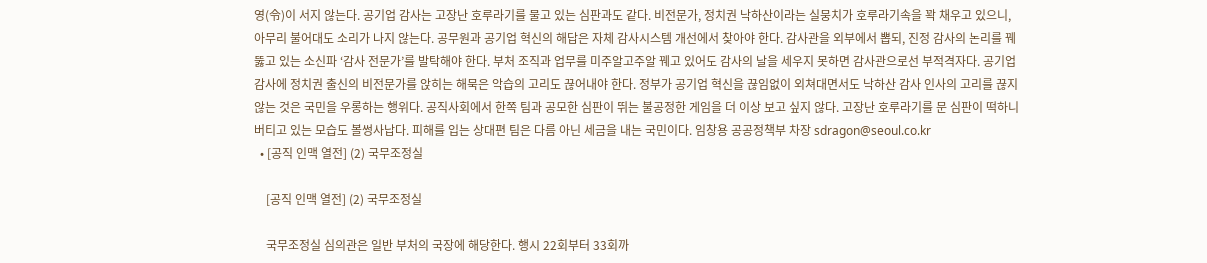영(令)이 서지 않는다. 공기업 감사는 고장난 호루라기를 물고 있는 심판과도 같다. 비전문가, 정치권 낙하산이라는 실뭉치가 호루라기속을 꽉 채우고 있으니, 아무리 불어대도 소리가 나지 않는다. 공무원과 공기업 혁신의 해답은 자체 감사시스템 개선에서 찾아야 한다. 감사관을 외부에서 뽑되, 진정 감사의 논리를 꿰뚫고 있는 소신파 ‘감사 전문가’를 발탁해야 한다. 부처 조직과 업무를 미주알고주알 꿰고 있어도 감사의 날을 세우지 못하면 감사관으로선 부적격자다. 공기업 감사에 정치권 출신의 비전문가를 앉히는 해묵은 악습의 고리도 끊어내야 한다. 정부가 공기업 혁신을 끊임없이 외쳐대면서도 낙하산 감사 인사의 고리를 끊지 않는 것은 국민을 우롱하는 행위다. 공직사회에서 한쪽 팀과 공모한 심판이 뛰는 불공정한 게임을 더 이상 보고 싶지 않다. 고장난 호루라기를 문 심판이 떡하니 버티고 있는 모습도 볼썽사납다. 피해를 입는 상대편 팀은 다름 아닌 세금을 내는 국민이다. 임창용 공공정책부 차장 sdragon@seoul.co.kr
  • [공직 인맥 열전] (2) 국무조정실

    [공직 인맥 열전] (2) 국무조정실

    국무조정실 심의관은 일반 부처의 국장에 해당한다. 행시 22회부터 33회까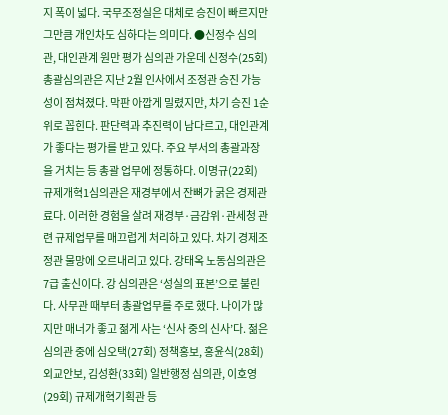지 폭이 넓다. 국무조정실은 대체로 승진이 빠르지만 그만큼 개인차도 심하다는 의미다. ●신정수 심의관, 대인관계 원만 평가 심의관 가운데 신정수(25회) 총괄심의관은 지난 2월 인사에서 조정관 승진 가능성이 점쳐졌다. 막판 아깝게 밀렸지만, 차기 승진 1순위로 꼽힌다. 판단력과 추진력이 남다르고, 대인관계가 좋다는 평가를 받고 있다. 주요 부서의 총괄과장을 거치는 등 총괄 업무에 정통하다. 이명규(22회) 규제개혁1심의관은 재경부에서 잔뼈가 굵은 경제관료다. 이러한 경험을 살려 재경부·금감위·관세청 관련 규제업무를 매끄럽게 처리하고 있다. 차기 경제조정관 물망에 오르내리고 있다. 강태옥 노동심의관은 7급 출신이다. 강 심의관은 ‘성실의 표본’으로 불린다. 사무관 때부터 총괄업무를 주로 했다. 나이가 많지만 매너가 좋고 젊게 사는 ‘신사 중의 신사’다. 젊은 심의관 중에 심오택(27회) 정책홍보, 홍윤식(28회) 외교안보, 김성환(33회) 일반행정 심의관, 이호영(29회) 규제개혁기획관 등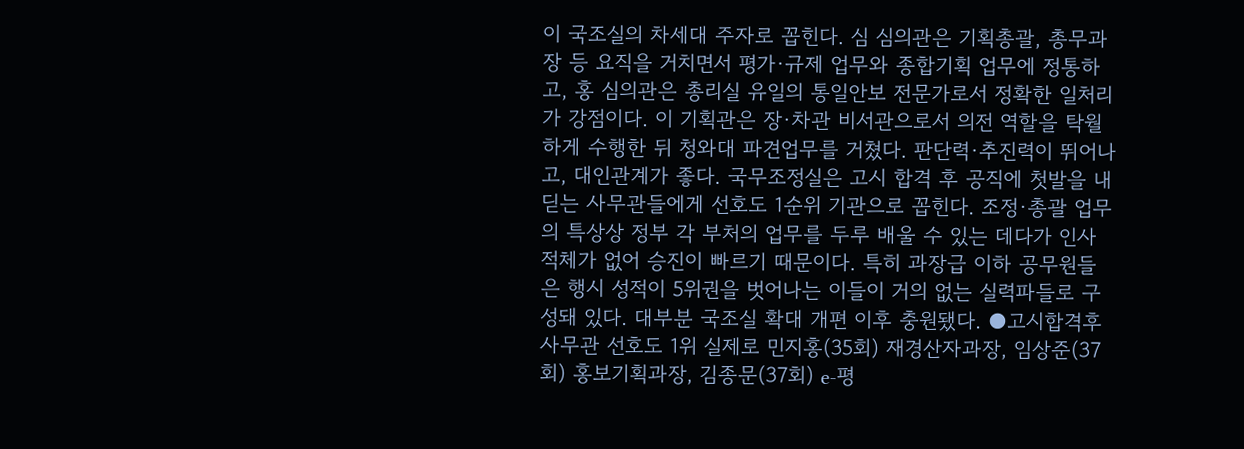이 국조실의 차세대 주자로 꼽힌다. 심 심의관은 기획총괄, 총무과장 등 요직을 거치면서 평가·규제 업무와 종합기획 업무에 정통하고, 홍 심의관은 총리실 유일의 통일안보 전문가로서 정확한 일처리가 강점이다. 이 기획관은 장·차관 비서관으로서 의전 역할을 탁월하게 수행한 뒤 청와대 파견업무를 거쳤다. 판단력·추진력이 뛰어나고, 대인관계가 좋다. 국무조정실은 고시 합격 후 공직에 첫발을 내딛는 사무관들에게 선호도 1순위 기관으로 꼽힌다. 조정·총괄 업무의 특상상 정부 각 부처의 업무를 두루 배울 수 있는 데다가 인사 적체가 없어 승진이 빠르기 때문이다. 특히 과장급 이하 공무원들은 행시 성적이 5위권을 벗어나는 이들이 거의 없는 실력파들로 구성돼 있다. 대부분 국조실 확대 개편 이후 충원됐다. ●고시합격후 사무관 선호도 1위 실제로 민지홍(35회) 재경산자과장, 임상준(37회) 홍보기획과장, 김종문(37회) e-평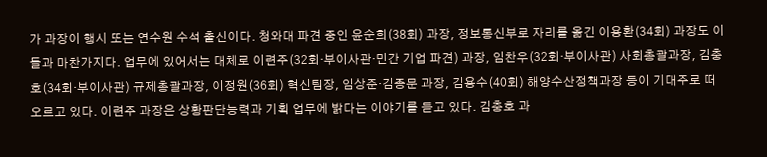가 과장이 행시 또는 연수원 수석 출신이다. 청와대 파견 중인 윤순희(38회) 과장, 정보통신부로 자리를 옮긴 이용환(34회) 과장도 이들과 마찬가지다. 업무에 있어서는 대체로 이련주(32회·부이사관·민간 기업 파견) 과장, 임찬우(32회·부이사관) 사회총괄과장, 김충호(34회·부이사관) 규제총괄과장, 이정원(36회) 혁신팀장, 임상준·김종문 과장, 김용수(40회) 해양수산정책과장 등이 기대주로 떠오르고 있다. 이련주 과장은 상황판단능력과 기획 업무에 밝다는 이야기를 듣고 있다. 김충호 과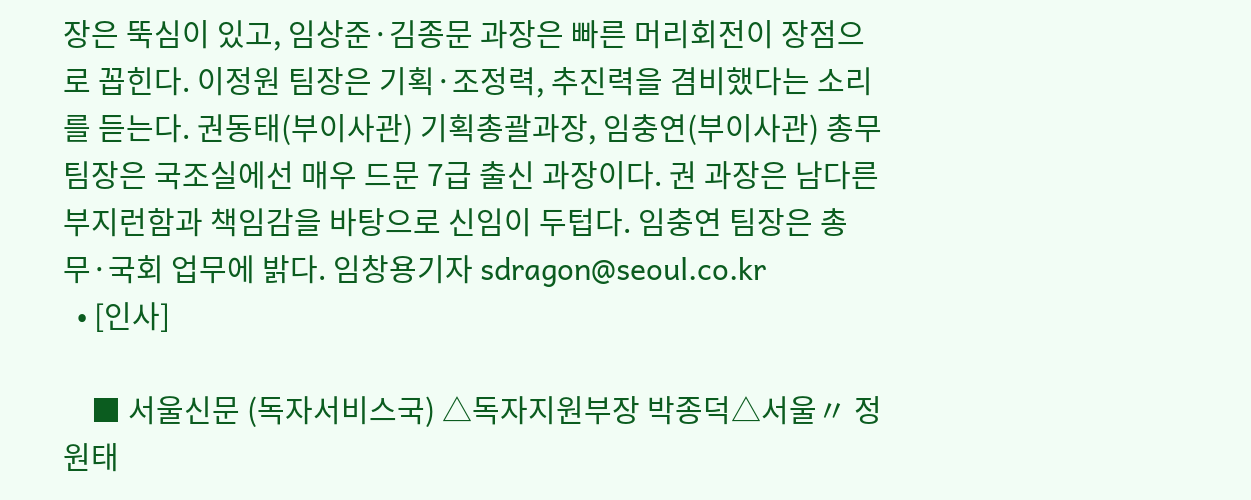장은 뚝심이 있고, 임상준·김종문 과장은 빠른 머리회전이 장점으로 꼽힌다. 이정원 팀장은 기획·조정력, 추진력을 겸비했다는 소리를 듣는다. 권동태(부이사관) 기획총괄과장, 임충연(부이사관) 총무팀장은 국조실에선 매우 드문 7급 출신 과장이다. 권 과장은 남다른 부지런함과 책임감을 바탕으로 신임이 두텁다. 임충연 팀장은 총무·국회 업무에 밝다. 임창용기자 sdragon@seoul.co.kr
  • [인사]

    ■ 서울신문 (독자서비스국) △독자지원부장 박종덕△서울〃 정원태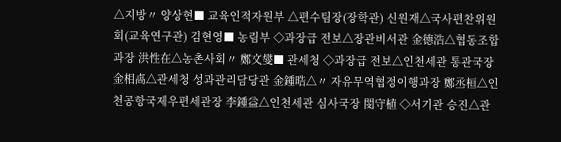△지방〃 양상현■ 교육인적자원부 △편수팀장(장학관) 신원재△국사편찬위원회(교육연구관) 김현영■ 농림부 ◇과장급 전보△장관비서관 金德浩△협동조합과장 洪性在△농촌사회〃 鄭文燮■ 관세청 ◇과장급 전보△인천세관 통관국장 金相卨△관세청 성과관리담당관 金鍾晧△〃 자유무역협정이행과장 鄭丞桓△인천공항국제우편세관장 李鍾益△인천세관 심사국장 閔守植 ◇서기관 승진△관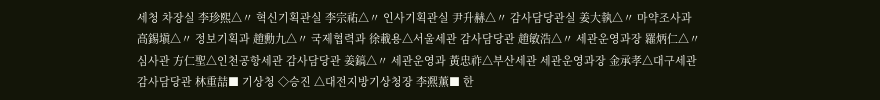세청 차장실 李珍熙△〃 혁신기획관실 李宗祐△〃 인사기획관실 尹升赫△〃 감사담당관실 姜大執△〃 마약조사과 高錫塡△〃 정보기획과 趙勳九△〃 국제협력과 徐載용△서울세관 감사담당관 趙敏浩△〃 세관운영과장 羅炳仁△〃 심사관 方仁聖△인천공항세관 감사담당관 姜鎬△〃 세관운영과 黃忠祚△부산세관 세관운영과장 金承孝△대구세관 감사담당관 林重喆■ 기상청 ◇승진 △대전지방기상청장 李凞薰■ 한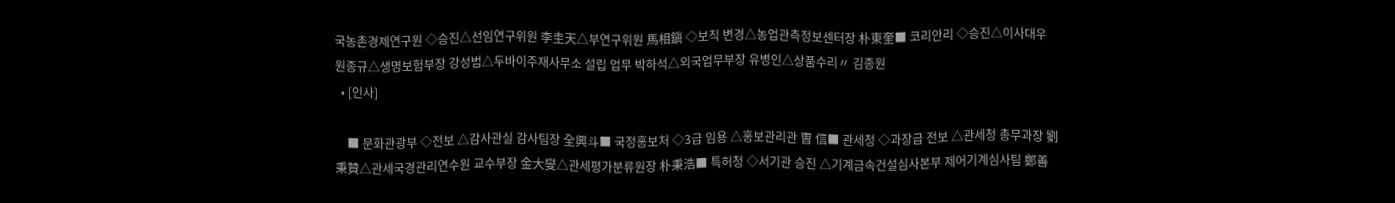국농촌경제연구원 ◇승진△선임연구위원 李圭天△부연구위원 馬相鎭 ◇보직 변경△농업관측정보센터장 朴東奎■ 코리안리 ◇승진△이사대우 원종규△생명보험부장 강성범△두바이주재사무소 설립 업무 박하석△외국업무부장 유병인△상품수리〃 김종원
  • [인사]

    ■ 문화관광부 ◇전보 △감사관실 감사팀장 全興斗■ 국정홍보처 ◇3급 임용 △홍보관리관 曺 信■ 관세청 ◇과장급 전보 △관세청 총무과장 劉秉贊△관세국경관리연수원 교수부장 金大燮△관세평가분류원장 朴秉浩■ 특허청 ◇서기관 승진 △기계금속건설심사본부 제어기계심사팀 鄭善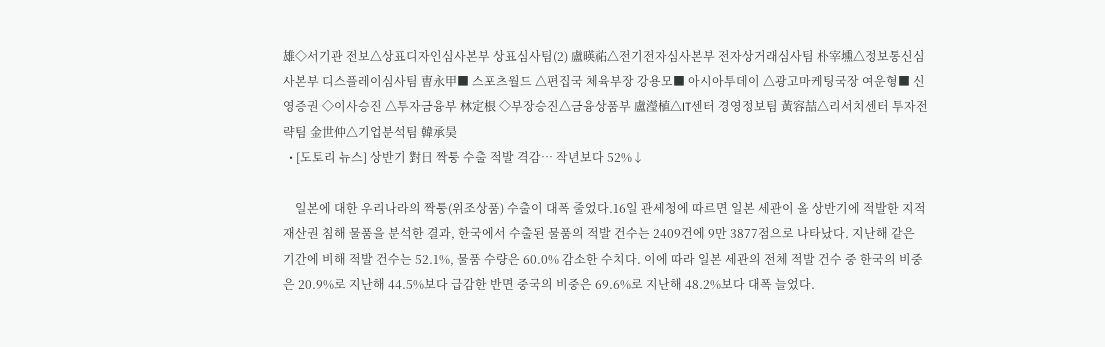雄◇서기관 전보△상표디자인심사본부 상표심사팀(2) 盧暎祐△전기전자심사본부 전자상거래심사팀 朴宰壎△정보통신심사본부 디스플레이심사팀 曺永甲■ 스포츠월드 △편집국 체육부장 강용모■ 아시아투데이 △광고마케팅국장 여운형■ 신영증권 ◇이사승진 △투자금융부 林定根 ◇부장승진△금융상품부 盧瀅植△IT센터 경영정보팀 黃容喆△리서치센터 투자전략팀 金世仲△기업분석팀 韓承昊
  • [도토리 뉴스] 상반기 對日 짝퉁 수출 적발 격감… 작년보다 52%↓

    일본에 대한 우리나라의 짝퉁(위조상품) 수출이 대폭 줄었다.16일 관세청에 따르면 일본 세관이 올 상반기에 적발한 지적재산권 침해 물품을 분석한 결과, 한국에서 수출된 물품의 적발 건수는 2409건에 9만 3877점으로 나타났다. 지난해 같은 기간에 비해 적발 건수는 52.1%, 물품 수량은 60.0% 감소한 수치다. 이에 따라 일본 세관의 전체 적발 건수 중 한국의 비중은 20.9%로 지난해 44.5%보다 급감한 반면 중국의 비중은 69.6%로 지난해 48.2%보다 대폭 늘었다.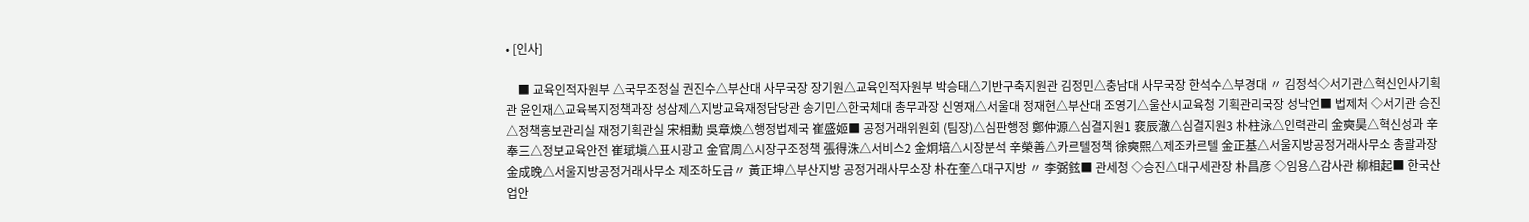• [인사]

    ■ 교육인적자원부 △국무조정실 권진수△부산대 사무국장 장기원△교육인적자원부 박승태△기반구축지원관 김정민△충남대 사무국장 한석수△부경대 〃 김정석◇서기관△혁신인사기획관 윤인재△교육복지정책과장 성삼제△지방교육재정담당관 송기민△한국체대 총무과장 신영재△서울대 정재현△부산대 조영기△울산시교육청 기획관리국장 성낙언■ 법제처 ◇서기관 승진 △정책홍보관리실 재정기획관실 宋相勳 吳章煥△행정법제국 崔盛姬■ 공정거래위원회 (팀장)△심판행정 鄭仲源△심결지원1 裵辰澈△심결지원3 朴柱泳△인력관리 金奭昊△혁신성과 辛奉三△정보교육안전 崔珷塡△표시광고 金官周△시장구조정책 張得洙△서비스2 金炯培△시장분석 辛榮善△카르텔정책 徐奭熙△제조카르텔 金正基△서울지방공정거래사무소 총괄과장 金成晩△서울지방공정거래사무소 제조하도급〃 黃正坤△부산지방 공정거래사무소장 朴在奎△대구지방 〃 李弼鉉■ 관세청 ◇승진△대구세관장 朴昌彦 ◇임용△감사관 柳相起■ 한국산업안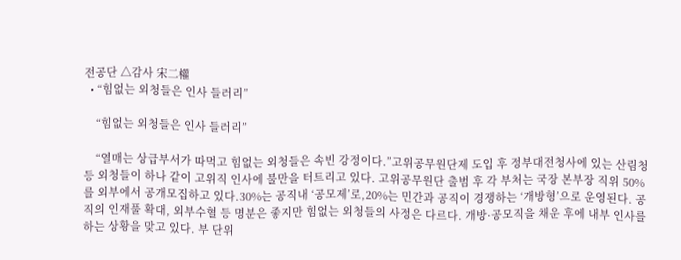전공단 △감사 宋二權
  • “힘없는 외청들은 인사 들러리”

    “힘없는 외청들은 인사 들러리”

    “열매는 상급부서가 따먹고 힘없는 외청들은 속빈 강정이다.”고위공무원단제 도입 후 정부대전청사에 있는 산림청 등 외청들이 하나 같이 고위직 인사에 불만을 터트리고 있다. 고위공무원단 출범 후 각 부처는 국장 본부장 직위 50%를 외부에서 공개모집하고 있다.30%는 공직내 ‘공모제’로,20%는 민간과 공직이 경쟁하는 ‘개방형’으로 운영된다. 공직의 인재풀 확대, 외부수혈 등 명분은 좋지만 힘없는 외청들의 사정은 다르다. 개방·공모직을 채운 후에 내부 인사를 하는 상황을 맞고 있다. 부 단위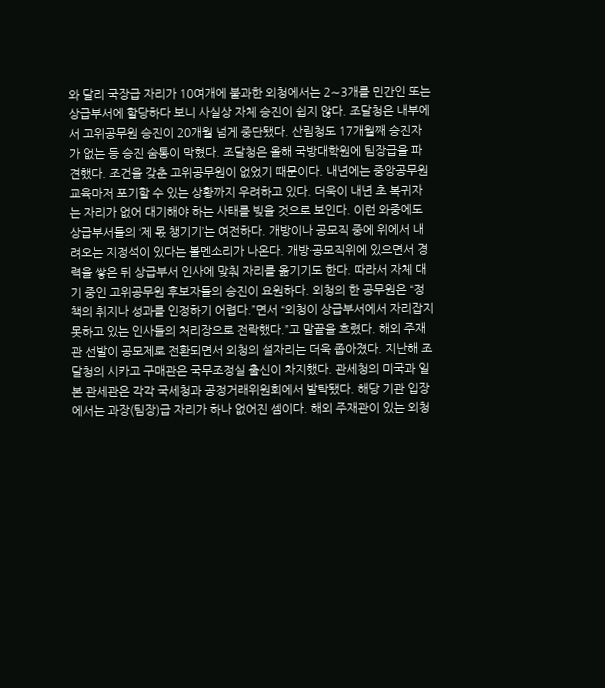와 달리 국장급 자리가 10여개에 불과한 외청에서는 2∼3개를 민간인 또는 상급부서에 할당하다 보니 사실상 자체 승진이 쉽지 않다. 조달청은 내부에서 고위공무원 승진이 20개월 넘게 중단됐다. 산림청도 17개월째 승진자가 없는 등 승진 숨통이 막혔다. 조달청은 올해 국방대학원에 팀장급을 파견했다. 조건을 갖춘 고위공무원이 없었기 때문이다. 내년에는 중앙공무원교육마저 포기할 수 있는 상황까지 우려하고 있다. 더욱이 내년 초 복귀자는 자리가 없어 대기해야 하는 사태를 빚을 것으로 보인다. 이런 와중에도 상급부서들의 ‘제 몫 챙기기’는 여전하다. 개방이나 공모직 중에 위에서 내려오는 지정석이 있다는 볼멘소리가 나온다. 개방·공모직위에 있으면서 경력을 쌓은 뒤 상급부서 인사에 맞춰 자리를 옮기기도 한다. 따라서 자체 대기 중인 고위공무원 후보자들의 승진이 요원하다. 외청의 한 공무원은 “정책의 취지나 성과를 인정하기 어렵다.”면서 “외청이 상급부서에서 자리잡지 못하고 있는 인사들의 처리장으로 전락했다.”고 말끝을 흐렸다. 해외 주재관 선발이 공모제로 전환되면서 외청의 설자리는 더욱 좁아졌다. 지난해 조달청의 시카고 구매관은 국무조정실 출신이 차지했다. 관세청의 미국과 일본 관세관은 각각 국세청과 공정거래위원회에서 발탁됐다. 해당 기관 입장에서는 과장(팀장)급 자리가 하나 없어진 셈이다. 해외 주재관이 있는 외청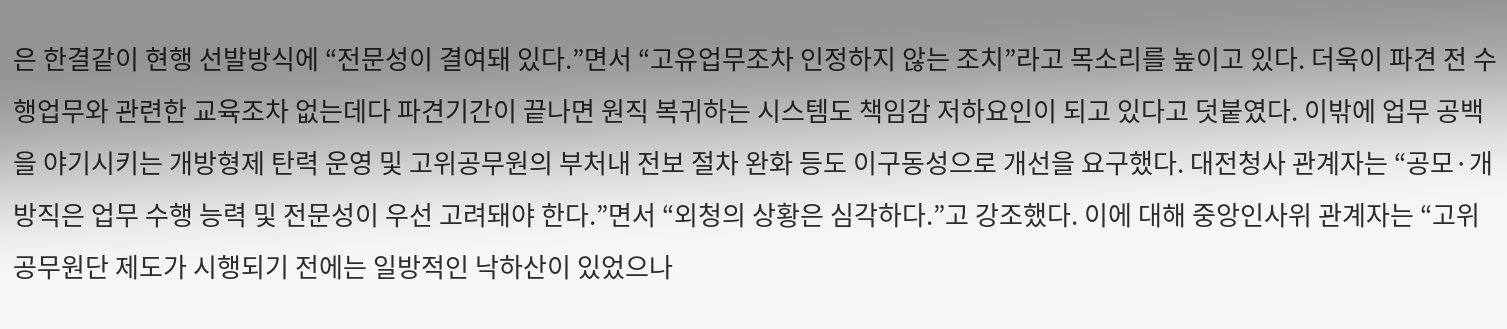은 한결같이 현행 선발방식에 “전문성이 결여돼 있다.”면서 “고유업무조차 인정하지 않는 조치”라고 목소리를 높이고 있다. 더욱이 파견 전 수행업무와 관련한 교육조차 없는데다 파견기간이 끝나면 원직 복귀하는 시스템도 책임감 저하요인이 되고 있다고 덧붙였다. 이밖에 업무 공백을 야기시키는 개방형제 탄력 운영 및 고위공무원의 부처내 전보 절차 완화 등도 이구동성으로 개선을 요구했다. 대전청사 관계자는 “공모·개방직은 업무 수행 능력 및 전문성이 우선 고려돼야 한다.”면서 “외청의 상황은 심각하다.”고 강조했다. 이에 대해 중앙인사위 관계자는 “고위공무원단 제도가 시행되기 전에는 일방적인 낙하산이 있었으나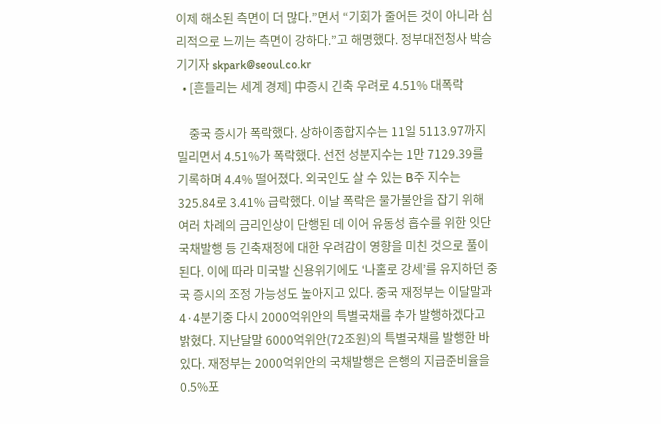이제 해소된 측면이 더 많다.”면서 “기회가 줄어든 것이 아니라 심리적으로 느끼는 측면이 강하다.”고 해명했다. 정부대전청사 박승기기자 skpark@seoul.co.kr
  • [흔들리는 세계 경제] 中증시 긴축 우려로 4.51% 대폭락

    중국 증시가 폭락했다. 상하이종합지수는 11일 5113.97까지 밀리면서 4.51%가 폭락했다. 선전 성분지수는 1만 7129.39를 기록하며 4.4% 떨어졌다. 외국인도 살 수 있는 B주 지수는 325.84로 3.41% 급락했다. 이날 폭락은 물가불안을 잡기 위해 여러 차례의 금리인상이 단행된 데 이어 유동성 흡수를 위한 잇단 국채발행 등 긴축재정에 대한 우려감이 영향을 미친 것으로 풀이된다. 이에 따라 미국발 신용위기에도 ‘나홀로 강세’를 유지하던 중국 증시의 조정 가능성도 높아지고 있다. 중국 재정부는 이달말과 4·4분기중 다시 2000억위안의 특별국채를 추가 발행하겠다고 밝혔다. 지난달말 6000억위안(72조원)의 특별국채를 발행한 바 있다. 재정부는 2000억위안의 국채발행은 은행의 지급준비율을 0.5%포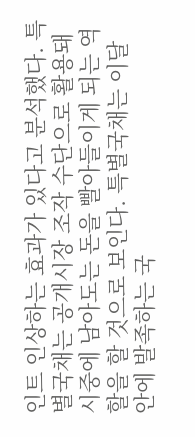인트 인상하는 효과가 있다고 분석했다. 특별국채는 공개시장 조작 수단으로 활용돼 시중에 남아도는 돈을 빨아들이게 되는 역할을 할 것으로 보인다. 특별국채는 이달 안에 발족하는 국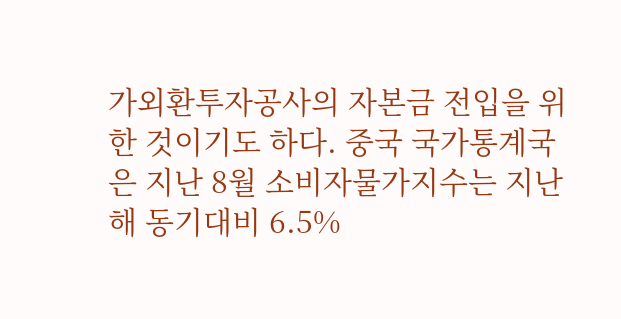가외환투자공사의 자본금 전입을 위한 것이기도 하다. 중국 국가통계국은 지난 8월 소비자물가지수는 지난해 동기대비 6.5%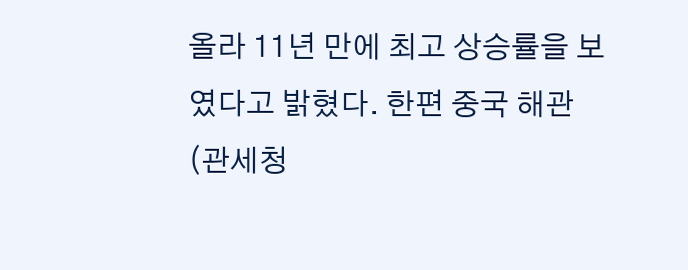올라 11년 만에 최고 상승률을 보였다고 밝혔다. 한편 중국 해관(관세청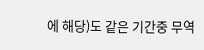에 해당)도 같은 기간중 무역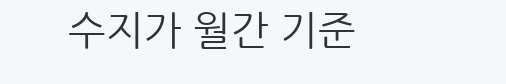수지가 월간 기준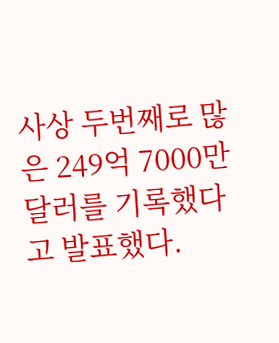사상 두번째로 많은 249억 7000만달러를 기록했다고 발표했다.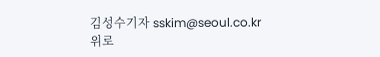김성수기자 sskim@seoul.co.kr
위로